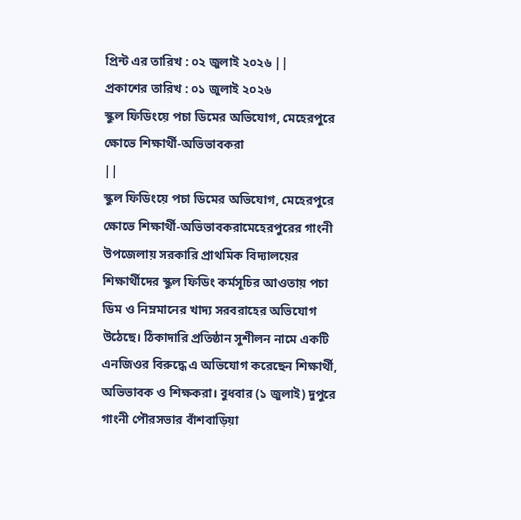প্রিন্ট এর তারিখ : ০২ জুলাই ২০২৬ ||
প্রকাশের তারিখ : ০১ জুলাই ২০২৬
স্কুল ফিডিংয়ে পচা ডিমের অভিযোগ, মেহেরপুরে ক্ষোভে শিক্ষার্থী-অভিভাবকরা
||
স্কুল ফিডিংয়ে পচা ডিমের অভিযোগ, মেহেরপুরে ক্ষোভে শিক্ষার্থী-অভিভাবকরামেহেরপুরের গাংনী উপজেলায় সরকারি প্রাথমিক বিদ্যালয়ের শিক্ষার্থীদের স্কুল ফিডিং কর্মসূচির আওতায় পচা ডিম ও নিম্নমানের খাদ্য সরবরাহের অভিযোগ উঠেছে। ঠিকাদারি প্রতিষ্ঠান সুশীলন নামে একটি এনজিওর বিরুদ্ধে এ অভিযোগ করেছেন শিক্ষার্থী, অভিভাবক ও শিক্ষকরা। বুধবার (১ জুলাই) দুপুরে গাংনী পৌরসভার বাঁশবাড়িয়া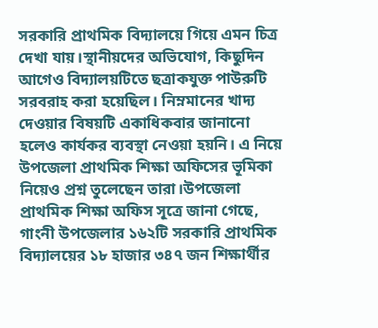সরকারি প্রাথমিক বিদ্যালয়ে গিয়ে এমন চিত্র দেখা যায়।স্থানীয়দের অভিযোগ, কিছুদিন আগেও বিদ্যালয়টিতে ছত্রাকযুক্ত পাউরুটি সরবরাহ করা হয়েছিল। নিম্নমানের খাদ্য দেওয়ার বিষয়টি একাধিকবার জানানো হলেও কার্যকর ব্যবস্থা নেওয়া হয়নি। এ নিয়ে উপজেলা প্রাথমিক শিক্ষা অফিসের ভূমিকা নিয়েও প্রশ্ন তুলেছেন তারা।উপজেলা প্রাথমিক শিক্ষা অফিস সূত্রে জানা গেছে, গাংনী উপজেলার ১৬২টি সরকারি প্রাথমিক বিদ্যালয়ের ১৮ হাজার ৩৪৭ জন শিক্ষার্থীর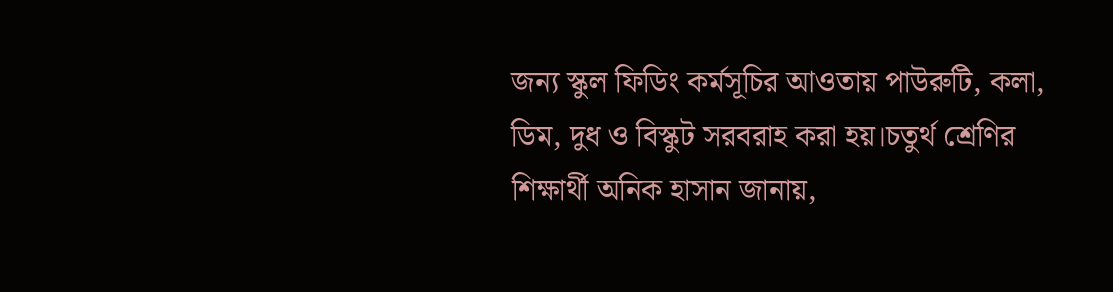জন্য স্কুল ফিডিং কর্মসূচির আওতায় পাউরুটি, কলা, ডিম, দুধ ও বিস্কুট সরবরাহ করা হয়।চতুর্থ শ্রেণির শিক্ষার্থী অনিক হাসান জানায়,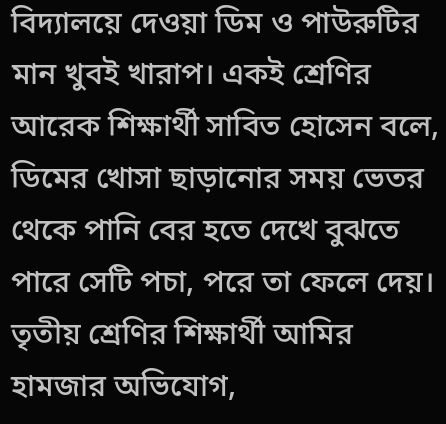বিদ্যালয়ে দেওয়া ডিম ও পাউরুটির মান খুবই খারাপ। একই শ্রেণির আরেক শিক্ষার্থী সাবিত হোসেন বলে, ডিমের খোসা ছাড়ানোর সময় ভেতর থেকে পানি বের হতে দেখে বুঝতে পারে সেটি পচা, পরে তা ফেলে দেয়। তৃতীয় শ্রেণির শিক্ষার্থী আমির হামজার অভিযোগ,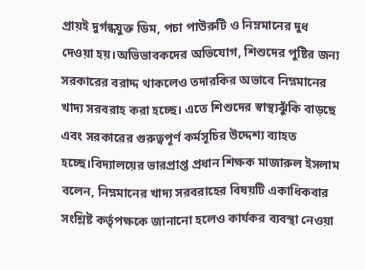প্রায়ই দুর্গন্ধযুক্ত ডিম, পচা পাউরুটি ও নিম্নমানের দুধ দেওয়া হয়।অভিভাবকদের অভিযোগ, শিশুদের পুষ্টির জন্য সরকারের বরাদ্দ থাকলেও তদারকির অভাবে নিম্নমানের খাদ্য সরবরাহ করা হচ্ছে। এতে শিশুদের স্বাস্থ্যঝুঁকি বাড়ছে এবং সরকারের গুরুত্বপূর্ণ কর্মসূচির উদ্দেশ্য ব্যাহত হচ্ছে।বিদ্যালয়ের ভারপ্রাপ্ত প্রধান শিক্ষক মাজারুল ইসলাম বলেন, নিম্নমানের খাদ্য সরবরাহের বিষয়টি একাধিকবার সংশ্লিষ্ট কর্তৃপক্ষকে জানানো হলেও কার্যকর ব্যবস্থা নেওয়া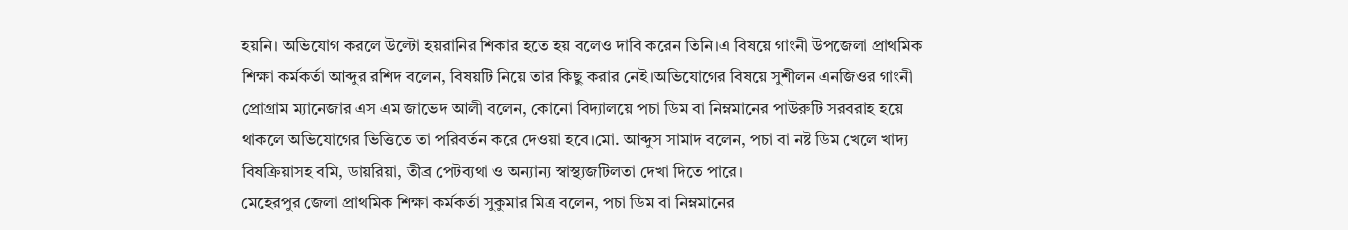হয়নি। অভিযোগ করলে উল্টো হয়রানির শিকার হতে হয় বলেও দাবি করেন তিনি।এ বিষয়ে গাংনী উপজেলা প্রাথমিক শিক্ষা কর্মকর্তা আব্দুর রশিদ বলেন, বিষয়টি নিয়ে তার কিছু করার নেই।অভিযোগের বিষয়ে সুশীলন এনজিওর গাংনী প্রোগ্রাম ম্যানেজার এস এম জাভেদ আলী বলেন, কোনো বিদ্যালয়ে পচা ডিম বা নিম্নমানের পাউরুটি সরবরাহ হয়ে থাকলে অভিযোগের ভিত্তিতে তা পরিবর্তন করে দেওয়া হবে।মো. আব্দুস সামাদ বলেন, পচা বা নষ্ট ডিম খেলে খাদ্য বিষক্রিয়াসহ বমি, ডায়রিয়া, তীব্র পেটব্যথা ও অন্যান্য স্বাস্থ্যজটিলতা দেখা দিতে পারে।
মেহেরপুর জেলা প্রাথমিক শিক্ষা কর্মকর্তা সুকুমার মিত্র বলেন, পচা ডিম বা নিম্নমানের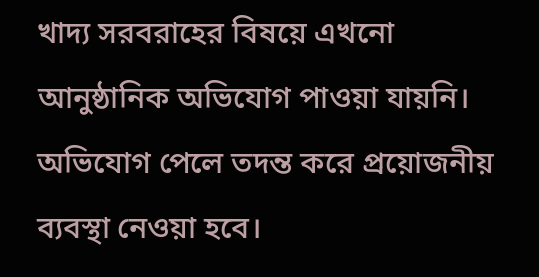খাদ্য সরবরাহের বিষয়ে এখনো আনুষ্ঠানিক অভিযোগ পাওয়া যায়নি। অভিযোগ পেলে তদন্ত করে প্রয়োজনীয় ব্যবস্থা নেওয়া হবে।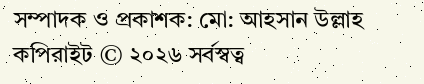সম্পাদক ও প্রকাশক: মো: আহসান উল্লাহ
কপিরাইট © ২০২৬ সর্বস্বত্ব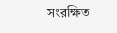সংরক্ষিত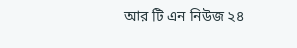আর টি এন নিউজ ২৪